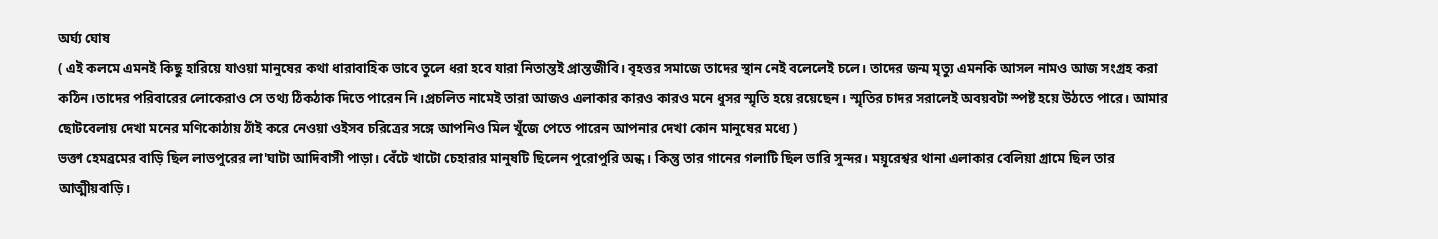অর্ঘ্য ঘোষ
( এই কলমে এমনই কিছু হারিয়ে যাওয়া মানুষের কথা ধারাবাহিক ভাবে তুলে ধরা হবে যারা নিতান্তই প্রান্তজীবি। বৃহত্তর সমাজে তাদের স্থান নেই বলেলেই চলে। তাদের জন্ম মৃত্যু এমনকি আসল নামও আজ সংগ্রহ করা কঠিন।তাদের পরিবারের লোকেরাও সে তথ্য ঠিকঠাক দিতে পারেন নি।প্রচলিত নামেই তারা আজও এলাকার কারও কারও মনে ধুসর স্মৃতি হয়ে রয়েছেন। স্মৃতির চাদর সরালেই অবয়বটা স্পষ্ট হয়ে উঠতে পারে। আমার ছোটবেলায় দেখা মনের মণিকোঠায় ঠাঁই করে নেওয়া ওইসব চরিত্রের সঙ্গে আপনিও মিল খুঁজে পেতে পারেন আপনার দেখা কোন মানুষের মধ্যে )
ভক্তা হেমব্রমের বাড়ি ছিল লাভপুরের লা'ঘাটা আদিবাসী পাড়া। বেঁটে খাটো চেহারার মানুষটি ছিলেন পুরোপুরি অন্ধ। কিন্তু তার গানের গলাটি ছিল ভারি সুন্দর। ময়ূরেশ্বর থানা এলাকার বেলিয়া গ্রামে ছিল তার আত্মীয়বাড়ি।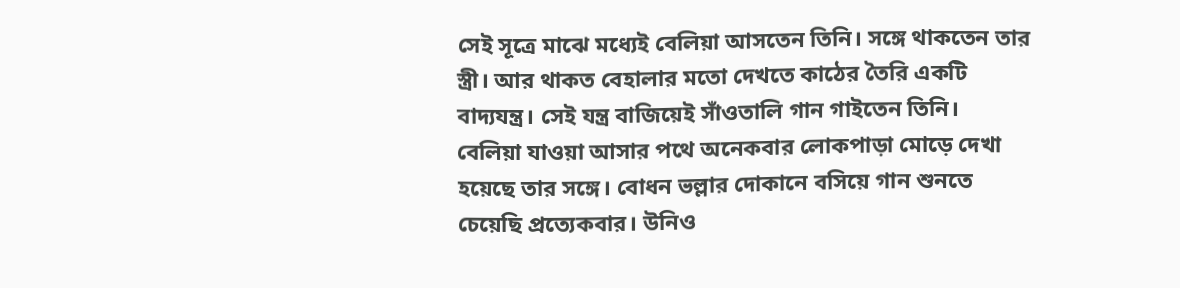সেই সূত্রে মাঝে মধ্যেই বেলিয়া আসতেন তিনি। সঙ্গে থাকতেন তার স্ত্রী। আর থাকত বেহালার মতো দেখতে কাঠের তৈরি একটি বাদ্যযন্ত্র। সেই যন্ত্র বাজিয়েই সাঁওতালি গান গাইতেন তিনি।
বেলিয়া যাওয়া আসার পথে অনেকবার লোকপাড়া মোড়ে দেখা হয়েছে তার সঙ্গে। বোধন ভল্লার দোকানে বসিয়ে গান শুনতে চেয়েছি প্রত্যেকবার। উনিও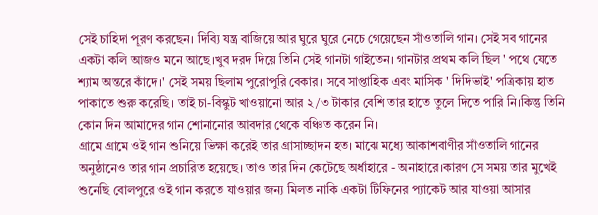সেই চাহিদা পূরণ করছেন। দিব্যি যন্ত্র বাজিয়ে আর ঘুরে ঘুরে নেচে গেয়েছেন সাঁওতালি গান। সেই সব গানের একটা কলি আজও মনে আছে।খুব দরদ দিয়ে তিনি সেই গানটা গাইতেন। গানটার প্রথম কলি ছিল ' পথে যেতে শ্যাম অন্তরে কাঁদে।' সেই সময় ছিলাম পুরোপুরি বেকার। সবে সাপ্তাহিক এবং মাসিক ' দিদিভাই' পত্রিকায় হাত পাকাতে শুরু করেছি। তাই চা-বিস্কুট খাওয়ানো আর ২/৩ টাকার বেশি তার হাতে তুলে দিতে পারি নি।কিন্তু তিনি কোন দিন আমাদের গান শোনানোর আবদার থেকে বঞ্চিত করেন নি।
গ্রামে গ্রামে ওই গান শুনিয়ে ভিক্ষা করেই তার গ্রাসাচ্ছাদন হত। মাঝে মধ্যে আকাশবাণীর সাঁওতালি গানের অনুষ্ঠানেও তার গান প্রচারিত হয়েছে। তাও তার দিন কেটেছে অর্ধাহারে - অনাহারে।কারণ সে সময় তার মুখেই শুনেছি বোলপুরে ওই গান করতে যাওয়ার জন্য মিলত নাকি একটা টিফিনের প্যাকেট আর যাওয়া আসার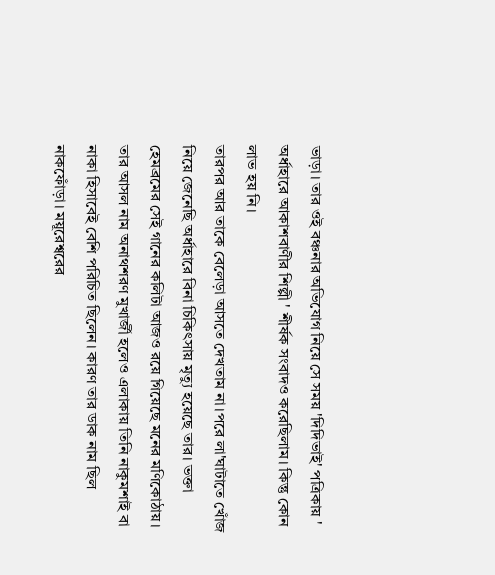ভাড়া। তার ওই বঞ্চনার অভিযোগ নিয়ে সে সময় 'দিদিভাই' পত্রিকায় ' অর্ধাহারে আকাশবাণীর শিল্পী ' শীর্ষক সংবাদও করেছিলাম। কিন্তু কোন লাভ হয় নি।
তারপর আর তাকে বেলেড়া আসতে দেখতাম না।পরে লা'ঘাটাতে খোঁজ নিয়ে জেনেছি অর্ধাহারে বিনা চিকিৎসায় মৃত্যু হয়েছে তার। ভক্তা হেমব্রমের সেই গানের কলিটা আজও রয়ে গিয়েছে মনের মণিকোঠায়।
তার আসল নাম অনাথশরণ মুখার্জী হলেও এলাকায় তিনি নাকুমশাই বা নাকা হিসাবেই বেশি পরিচিত ছিলেন। কারণ তার ডাক নাম ছিল নাকফোঁড়া। ময়ূরেশ্বরের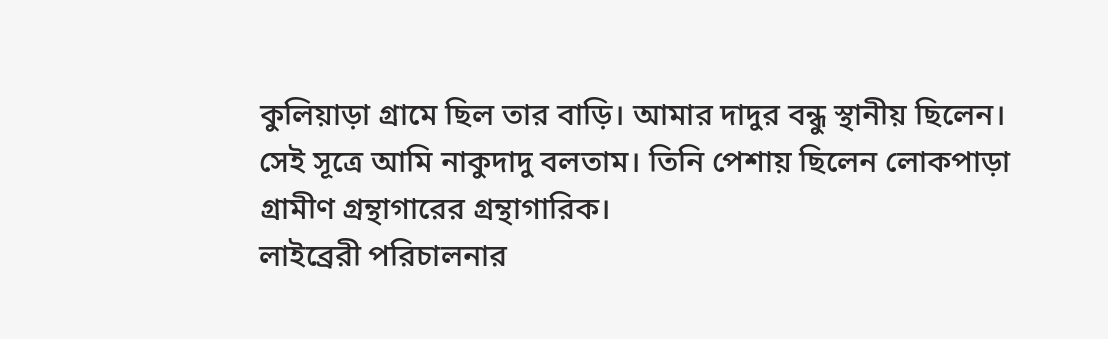কুলিয়াড়া গ্রামে ছিল তার বাড়ি। আমার দাদুর বন্ধু স্থানীয় ছিলেন। সেই সূত্রে আমি নাকুদাদু বলতাম। তিনি পেশায় ছিলেন লোকপাড়া গ্রামীণ গ্রন্থাগারের গ্রন্থাগারিক।
লাইব্রেরী পরিচালনার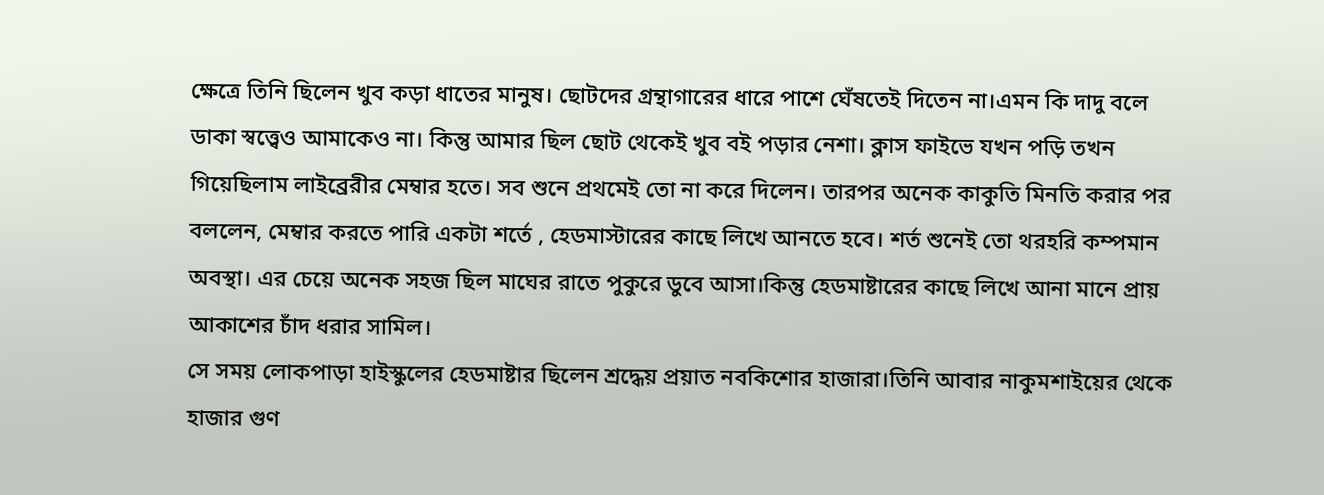ক্ষেত্রে তিনি ছিলেন খুব কড়া ধাতের মানুষ। ছোটদের গ্রন্থাগারের ধারে পাশে ঘেঁষতেই দিতেন না।এমন কি দাদু বলে ডাকা স্বত্ত্বেও আমাকেও না। কিন্তু আমার ছিল ছোট থেকেই খুব বই পড়ার নেশা। ক্লাস ফাইভে যখন পড়ি তখন গিয়েছিলাম লাইব্রেরীর মেম্বার হতে। সব শুনে প্রথমেই তো না করে দিলেন। তারপর অনেক কাকুতি মিনতি করার পর বললেন, মেম্বার করতে পারি একটা শর্তে , হেডমাস্টারের কাছে লিখে আনতে হবে। শর্ত শুনেই তো থরহরি কম্পমান অবস্থা। এর চেয়ে অনেক সহজ ছিল মাঘের রাতে পুকুরে ডুবে আসা।কিন্তু হেডমাষ্টারের কাছে লিখে আনা মানে প্রায় আকাশের চাঁদ ধরার সামিল।
সে সময় লোকপাড়া হাইস্কুলের হেডমাষ্টার ছিলেন শ্রদ্ধেয় প্রয়াত নবকিশোর হাজারা।তিনি আবার নাকুমশাইয়ের থেকে হাজার গুণ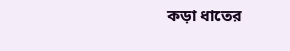কড়া ধাতের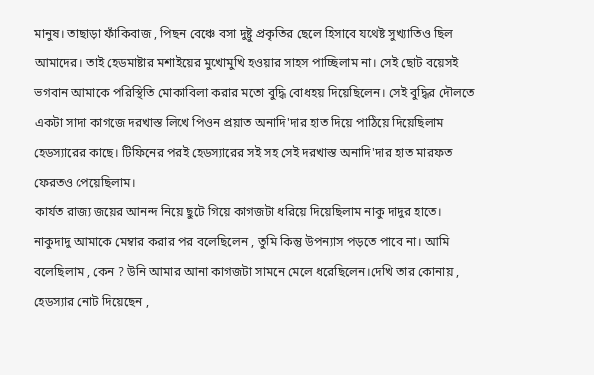মানুষ। তাছাড়া ফাঁকিবাজ , পিছন বেঞ্চে বসা দুষ্টু প্রকৃতির ছেলে হিসাবে যথেষ্ট সুখ্যাতিও ছিল আমাদের। তাই হেডমাষ্টার মশাইয়ের মুখোমুখি হওয়ার সাহস পাচ্ছিলাম না। সেই ছোট বয়েসই ভগবান আমাকে পরিস্থিতি মোকাবিলা করার মতো বুদ্ধি বোধহয় দিয়েছিলেন। সেই বুদ্ধির দৌলতে একটা সাদা কাগজে দরখাস্ত লিখে পিওন প্রয়াত অনাদি'দার হাত দিয়ে পাঠিয়ে দিয়েছিলাম হেডস্যারের কাছে। টিফিনের পরই হেডস্যারের সই সহ সেই দরখাস্ত অনাদি'দার হাত মারফত ফেরতও পেয়েছিলাম।
কার্যত রাজ্য জয়ের আনন্দ নিয়ে ছুটে গিয়ে কাগজটা ধরিয়ে দিয়েছিলাম নাকু দাদুর হাতে। নাকুদাদু আমাকে মেম্বার করার পর বলেছিলেন , তুমি কিন্তু উপন্যাস পড়তে পাবে না। আমি বলেছিলাম , কেন ? উনি আমার আনা কাগজটা সামনে মেলে ধরেছিলেন।দেখি তার কোনায় , হেডস্যার নোট দিয়েছেন ,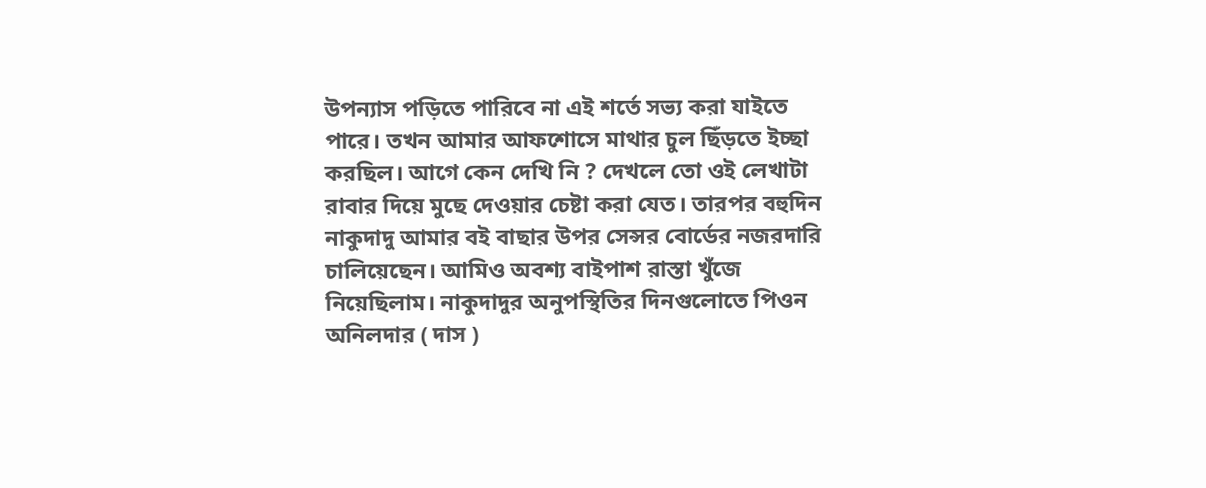উপন্যাস পড়িতে পারিবে না এই শর্তে সভ্য করা যাইতে পারে। তখন আমার আফশোসে মাথার চুল ছিঁড়তে ইচ্ছা করছিল। আগে কেন দেখি নি ? দেখলে তো ওই লেখাটা রাবার দিয়ে মুছে দেওয়ার চেষ্টা করা যেত। তারপর বহুদিন নাকুদাদু আমার বই বাছার উপর সেন্সর বোর্ডের নজরদারি চালিয়েছেন। আমিও অবশ্য বাইপাশ রাস্তা খুঁজে নিয়েছিলাম। নাকুদাদুর অনুপস্থিতির দিনগুলোতে পিওন অনিলদার ( দাস )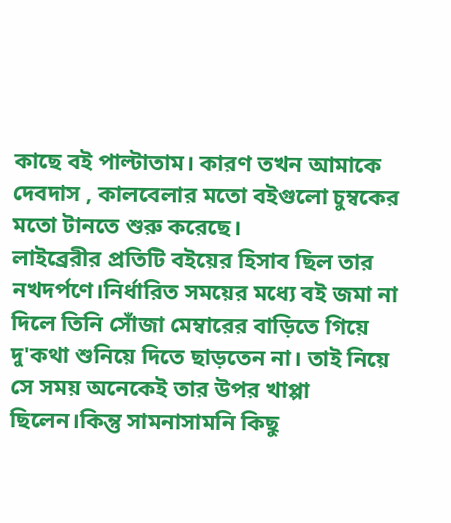কাছে বই পাল্টাতাম। কারণ তখন আমাকে দেবদাস , কালবেলার মতো বইগুলো চুম্বকের মতো টানতে শুরু করেছে।
লাইব্রেরীর প্রতিটি বইয়ের হিসাব ছিল তার নখদর্পণে।নির্ধারিত সময়ের মধ্যে বই জমা না দিলে তিনি সোঁজা মেম্বারের বাড়িতে গিয়ে দু'কথা শুনিয়ে দিতে ছাড়তেন না। তাই নিয়ে সে সময় অনেকেই তার উপর খাপ্পা ছিলেন।কিন্তু সামনাসামনি কিছু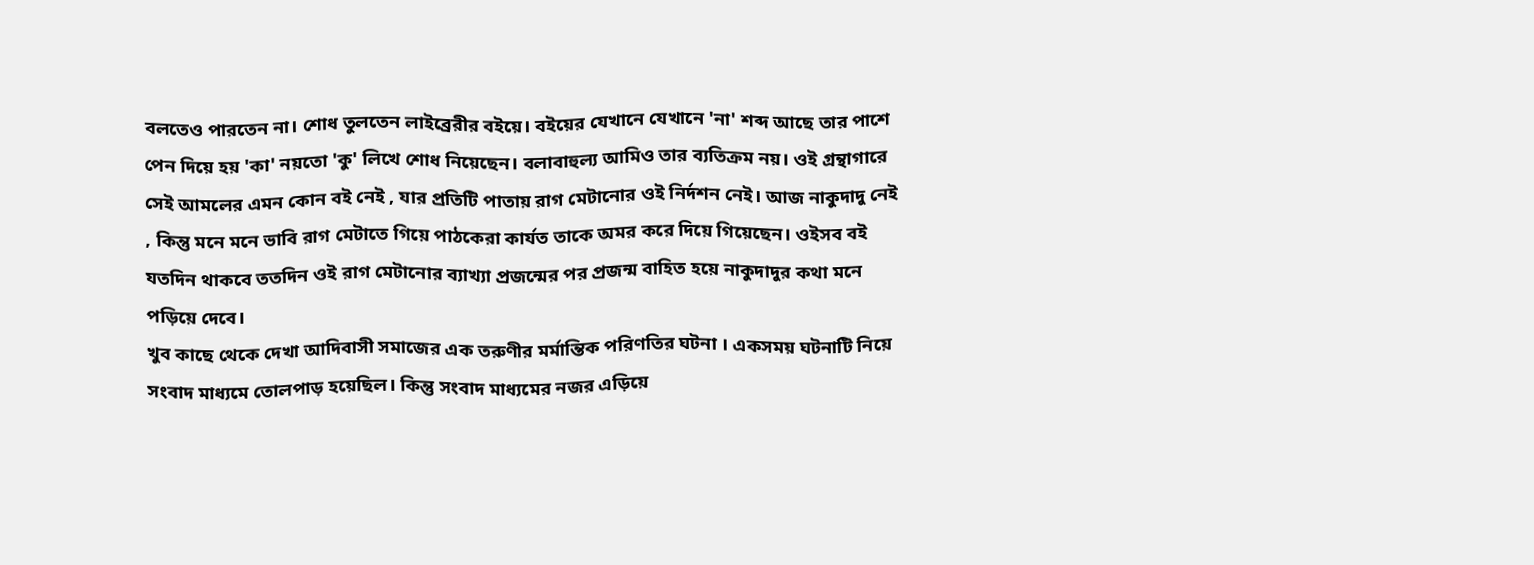বলতেও পারতেন না। শোধ তুলতেন লাইব্রেরীর বইয়ে। বইয়ের যেখানে যেখানে 'না' শব্দ আছে তার পাশে পেন দিয়ে হয় 'কা' নয়তো 'কু' লিখে শোধ নিয়েছেন। বলাবাহুল্য আমিও তার ব্যতিক্রম নয়। ওই গ্রন্থাগারে সেই আমলের এমন কোন বই নেই , যার প্রতিটি পাতায় রাগ মেটানোর ওই নির্দশন নেই। আজ নাকুদাদু নেই , কিন্তু মনে মনে ভাবি রাগ মেটাতে গিয়ে পাঠকেরা কার্যত তাকে অমর করে দিয়ে গিয়েছেন। ওইসব বই যতদিন থাকবে ততদিন ওই রাগ মেটানোর ব্যাখ্যা প্রজন্মের পর প্রজন্ম বাহিত হয়ে নাকুদাদুর কথা মনে পড়িয়ে দেবে।
খুব কাছে থেকে দেখা আদিবাসী সমাজের এক তরুণীর মর্মান্তিক পরিণতির ঘটনা । একসময় ঘটনাটি নিয়ে সংবাদ মাধ্যমে তোলপাড় হয়েছিল। কিন্তু সংবাদ মাধ্যমের নজর এড়িয়ে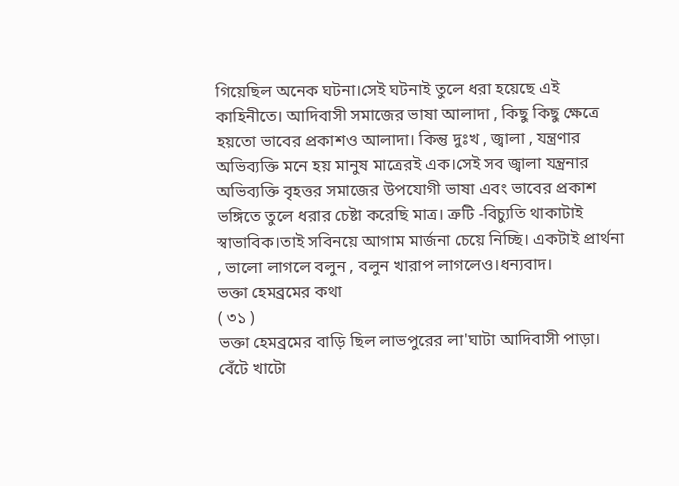গিয়েছিল অনেক ঘটনা।সেই ঘটনাই তুলে ধরা হয়েছে এই কাহিনীতে। আদিবাসী সমাজের ভাষা আলাদা , কিছু কিছু ক্ষেত্রে হয়তো ভাবের প্রকাশও আলাদা। কিন্তু দুঃখ , জ্বালা , যন্ত্রণার অভিব্যক্তি মনে হয় মানুষ মাত্রেরই এক।সেই সব জ্বালা যন্ত্রনার অভিব্যক্তি বৃহত্তর সমাজের উপযোগী ভাষা এবং ভাবের প্রকাশ ভঙ্গিতে তুলে ধরার চেষ্টা করেছি মাত্র। ত্রুটি -বিচ্যুতি থাকাটাই স্বাভাবিক।তাই সবিনয়ে আগাম মার্জনা চেয়ে নিচ্ছি। একটাই প্রার্থনা , ভালো লাগলে বলুন , বলুন খারাপ লাগলেও।ধন্যবাদ।
ভক্তা হেমব্রমের কথা
( ৩১ )
ভক্তা হেমব্রমের বাড়ি ছিল লাভপুরের লা'ঘাটা আদিবাসী পাড়া। বেঁটে খাটো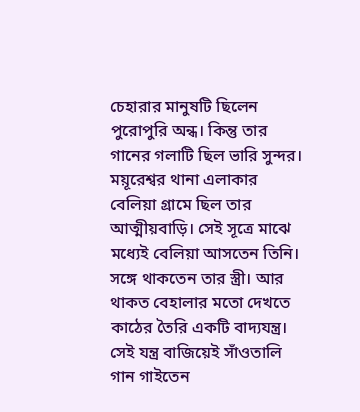চেহারার মানুষটি ছিলেন পুরোপুরি অন্ধ। কিন্তু তার গানের গলাটি ছিল ভারি সুন্দর। ময়ূরেশ্বর থানা এলাকার বেলিয়া গ্রামে ছিল তার আত্মীয়বাড়ি। সেই সূত্রে মাঝে মধ্যেই বেলিয়া আসতেন তিনি। সঙ্গে থাকতেন তার স্ত্রী। আর থাকত বেহালার মতো দেখতে কাঠের তৈরি একটি বাদ্যযন্ত্র। সেই যন্ত্র বাজিয়েই সাঁওতালি গান গাইতেন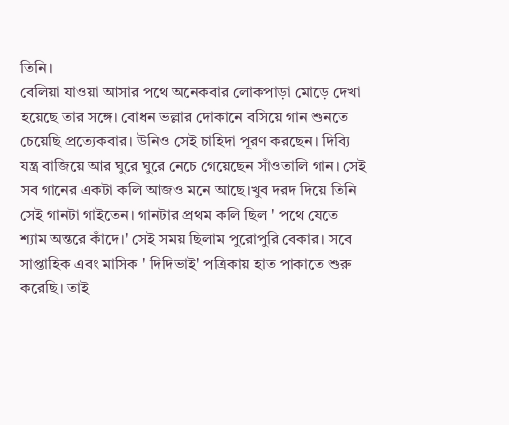তিনি।
বেলিয়া যাওয়া আসার পথে অনেকবার লোকপাড়া মোড়ে দেখা হয়েছে তার সঙ্গে। বোধন ভল্লার দোকানে বসিয়ে গান শুনতে চেয়েছি প্রত্যেকবার। উনিও সেই চাহিদা পূরণ করছেন। দিব্যি যন্ত্র বাজিয়ে আর ঘুরে ঘুরে নেচে গেয়েছেন সাঁওতালি গান। সেই সব গানের একটা কলি আজও মনে আছে।খুব দরদ দিয়ে তিনি সেই গানটা গাইতেন। গানটার প্রথম কলি ছিল ' পথে যেতে শ্যাম অন্তরে কাঁদে।' সেই সময় ছিলাম পুরোপুরি বেকার। সবে সাপ্তাহিক এবং মাসিক ' দিদিভাই' পত্রিকায় হাত পাকাতে শুরু করেছি। তাই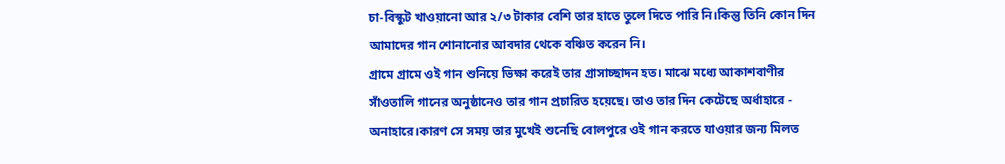চা-বিস্কুট খাওয়ানো আর ২/৩ টাকার বেশি তার হাতে তুলে দিতে পারি নি।কিন্তু তিনি কোন দিন আমাদের গান শোনানোর আবদার থেকে বঞ্চিত করেন নি।
গ্রামে গ্রামে ওই গান শুনিয়ে ভিক্ষা করেই তার গ্রাসাচ্ছাদন হত। মাঝে মধ্যে আকাশবাণীর সাঁওতালি গানের অনুষ্ঠানেও তার গান প্রচারিত হয়েছে। তাও তার দিন কেটেছে অর্ধাহারে - অনাহারে।কারণ সে সময় তার মুখেই শুনেছি বোলপুরে ওই গান করতে যাওয়ার জন্য মিলত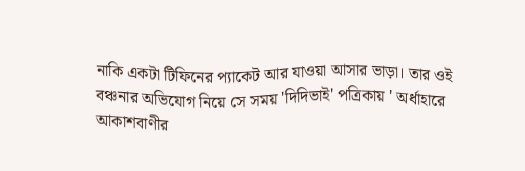নাকি একটা টিফিনের প্যাকেট আর যাওয়া আসার ভাড়া। তার ওই বঞ্চনার অভিযোগ নিয়ে সে সময় 'দিদিভাই' পত্রিকায় ' অর্ধাহারে আকাশবাণীর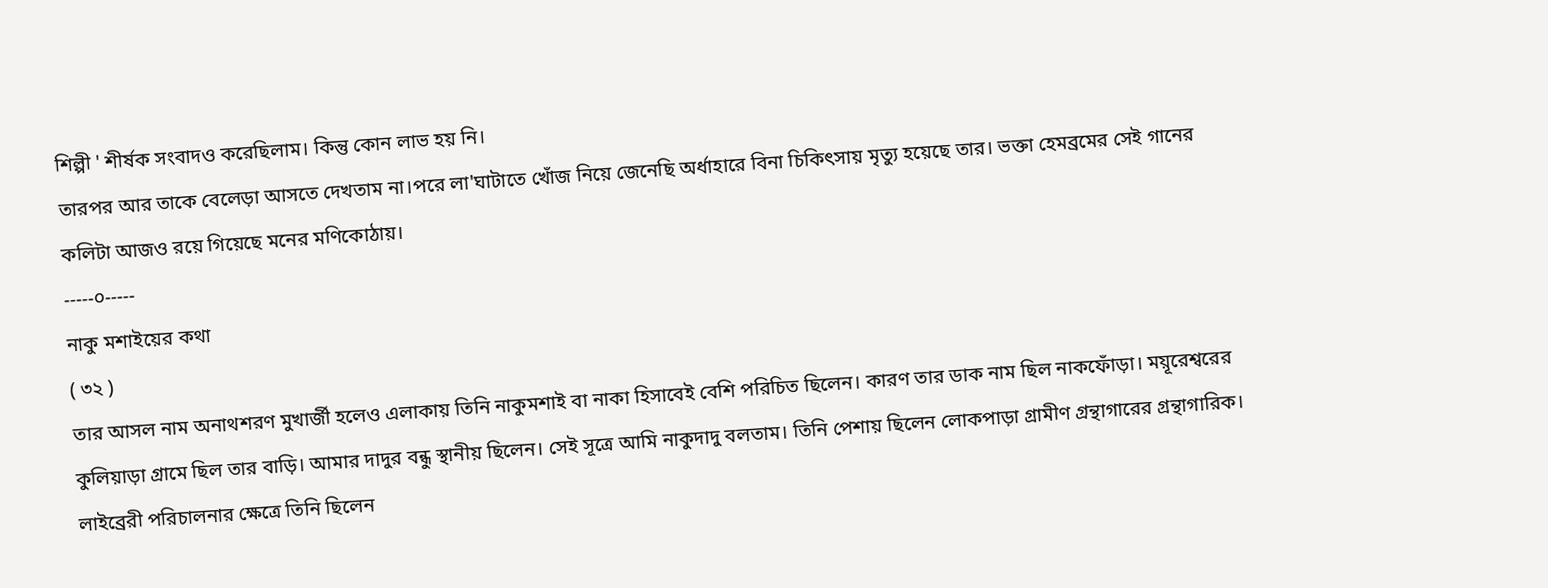শিল্পী ' শীর্ষক সংবাদও করেছিলাম। কিন্তু কোন লাভ হয় নি।
তারপর আর তাকে বেলেড়া আসতে দেখতাম না।পরে লা'ঘাটাতে খোঁজ নিয়ে জেনেছি অর্ধাহারে বিনা চিকিৎসায় মৃত্যু হয়েছে তার। ভক্তা হেমব্রমের সেই গানের কলিটা আজও রয়ে গিয়েছে মনের মণিকোঠায়।
-----০-----
নাকু মশাইয়ের কথা
( ৩২ )
তার আসল নাম অনাথশরণ মুখার্জী হলেও এলাকায় তিনি নাকুমশাই বা নাকা হিসাবেই বেশি পরিচিত ছিলেন। কারণ তার ডাক নাম ছিল নাকফোঁড়া। ময়ূরেশ্বরের কুলিয়াড়া গ্রামে ছিল তার বাড়ি। আমার দাদুর বন্ধু স্থানীয় ছিলেন। সেই সূত্রে আমি নাকুদাদু বলতাম। তিনি পেশায় ছিলেন লোকপাড়া গ্রামীণ গ্রন্থাগারের গ্রন্থাগারিক।
লাইব্রেরী পরিচালনার ক্ষেত্রে তিনি ছিলেন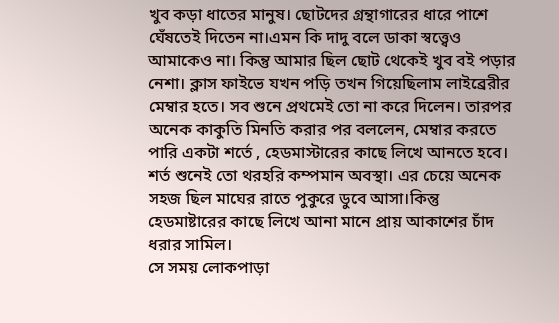খুব কড়া ধাতের মানুষ। ছোটদের গ্রন্থাগারের ধারে পাশে ঘেঁষতেই দিতেন না।এমন কি দাদু বলে ডাকা স্বত্ত্বেও আমাকেও না। কিন্তু আমার ছিল ছোট থেকেই খুব বই পড়ার নেশা। ক্লাস ফাইভে যখন পড়ি তখন গিয়েছিলাম লাইব্রেরীর মেম্বার হতে। সব শুনে প্রথমেই তো না করে দিলেন। তারপর অনেক কাকুতি মিনতি করার পর বললেন, মেম্বার করতে পারি একটা শর্তে , হেডমাস্টারের কাছে লিখে আনতে হবে। শর্ত শুনেই তো থরহরি কম্পমান অবস্থা। এর চেয়ে অনেক সহজ ছিল মাঘের রাতে পুকুরে ডুবে আসা।কিন্তু হেডমাষ্টারের কাছে লিখে আনা মানে প্রায় আকাশের চাঁদ ধরার সামিল।
সে সময় লোকপাড়া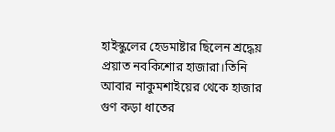হাইস্কুলের হেডমাষ্টার ছিলেন শ্রদ্ধেয় প্রয়াত নবকিশোর হাজারা।তিনি আবার নাকুমশাইয়ের থেকে হাজার গুণ কড়া ধাতের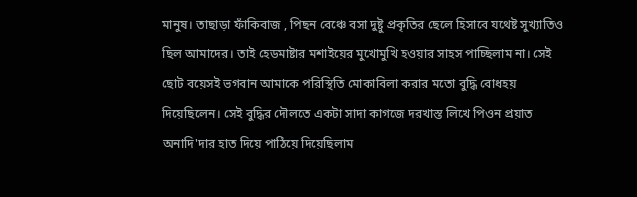মানুষ। তাছাড়া ফাঁকিবাজ , পিছন বেঞ্চে বসা দুষ্টু প্রকৃতির ছেলে হিসাবে যথেষ্ট সুখ্যাতিও ছিল আমাদের। তাই হেডমাষ্টার মশাইয়ের মুখোমুখি হওয়ার সাহস পাচ্ছিলাম না। সেই ছোট বয়েসই ভগবান আমাকে পরিস্থিতি মোকাবিলা করার মতো বুদ্ধি বোধহয় দিয়েছিলেন। সেই বুদ্ধির দৌলতে একটা সাদা কাগজে দরখাস্ত লিখে পিওন প্রয়াত অনাদি'দার হাত দিয়ে পাঠিয়ে দিয়েছিলাম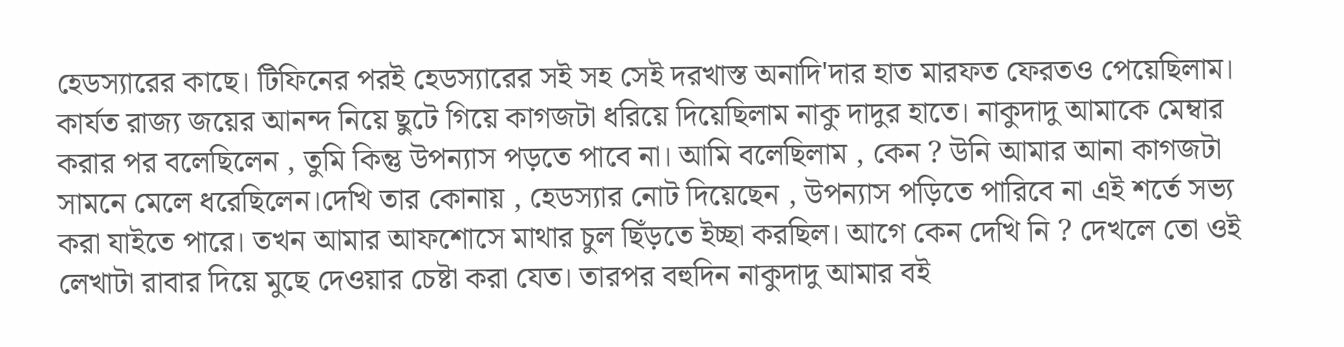হেডস্যারের কাছে। টিফিনের পরই হেডস্যারের সই সহ সেই দরখাস্ত অনাদি'দার হাত মারফত ফেরতও পেয়েছিলাম।
কার্যত রাজ্য জয়ের আনন্দ নিয়ে ছুটে গিয়ে কাগজটা ধরিয়ে দিয়েছিলাম নাকু দাদুর হাতে। নাকুদাদু আমাকে মেম্বার করার পর বলেছিলেন , তুমি কিন্তু উপন্যাস পড়তে পাবে না। আমি বলেছিলাম , কেন ? উনি আমার আনা কাগজটা সামনে মেলে ধরেছিলেন।দেখি তার কোনায় , হেডস্যার নোট দিয়েছেন , উপন্যাস পড়িতে পারিবে না এই শর্তে সভ্য করা যাইতে পারে। তখন আমার আফশোসে মাথার চুল ছিঁড়তে ইচ্ছা করছিল। আগে কেন দেখি নি ? দেখলে তো ওই লেখাটা রাবার দিয়ে মুছে দেওয়ার চেষ্টা করা যেত। তারপর বহুদিন নাকুদাদু আমার বই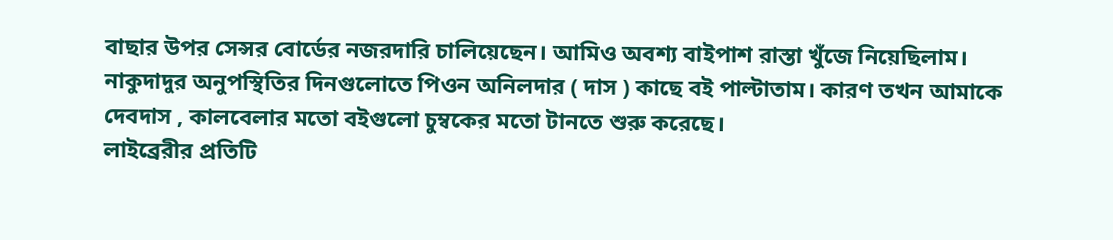বাছার উপর সেন্সর বোর্ডের নজরদারি চালিয়েছেন। আমিও অবশ্য বাইপাশ রাস্তা খুঁজে নিয়েছিলাম। নাকুদাদুর অনুপস্থিতির দিনগুলোতে পিওন অনিলদার ( দাস ) কাছে বই পাল্টাতাম। কারণ তখন আমাকে দেবদাস , কালবেলার মতো বইগুলো চুম্বকের মতো টানতে শুরু করেছে।
লাইব্রেরীর প্রতিটি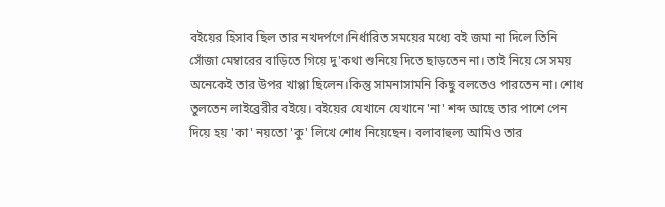বইয়ের হিসাব ছিল তার নখদর্পণে।নির্ধারিত সময়ের মধ্যে বই জমা না দিলে তিনি সোঁজা মেম্বারের বাড়িতে গিয়ে দু'কথা শুনিয়ে দিতে ছাড়তেন না। তাই নিয়ে সে সময় অনেকেই তার উপর খাপ্পা ছিলেন।কিন্তু সামনাসামনি কিছু বলতেও পারতেন না। শোধ তুলতেন লাইব্রেরীর বইয়ে। বইয়ের যেখানে যেখানে 'না' শব্দ আছে তার পাশে পেন দিয়ে হয় 'কা' নয়তো 'কু' লিখে শোধ নিয়েছেন। বলাবাহুল্য আমিও তার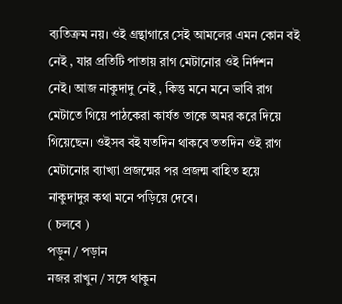ব্যতিক্রম নয়। ওই গ্রন্থাগারে সেই আমলের এমন কোন বই নেই , যার প্রতিটি পাতায় রাগ মেটানোর ওই নির্দশন নেই। আজ নাকুদাদু নেই , কিন্তু মনে মনে ভাবি রাগ মেটাতে গিয়ে পাঠকেরা কার্যত তাকে অমর করে দিয়ে গিয়েছেন। ওইসব বই যতদিন থাকবে ততদিন ওই রাগ মেটানোর ব্যাখ্যা প্রজন্মের পর প্রজন্ম বাহিত হয়ে নাকুদাদুর কথা মনে পড়িয়ে দেবে।
( চলবে )
পড়ুন / পড়ান
নজর রাখুন / সঙ্গে থাকুন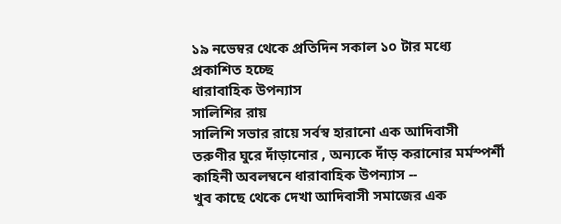১৯ নভেম্বর থেকে প্রতিদিন সকাল ১০ টার মধ্যে প্রকাশিত হচ্ছে
ধারাবাহিক উপন্যাস
সালিশির রায়
সালিশি সভার রায়ে সর্বস্ব হারানো এক আদিবাসী তরুণীর ঘুরে দাঁড়ানোর , অন্যকে দাঁড় করানোর মর্মস্পর্শী কাহিনী অবলম্বনে ধারাবাহিক উপন্যাস --
খুব কাছে থেকে দেখা আদিবাসী সমাজের এক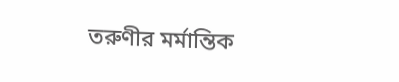তরুণীর মর্মান্তিক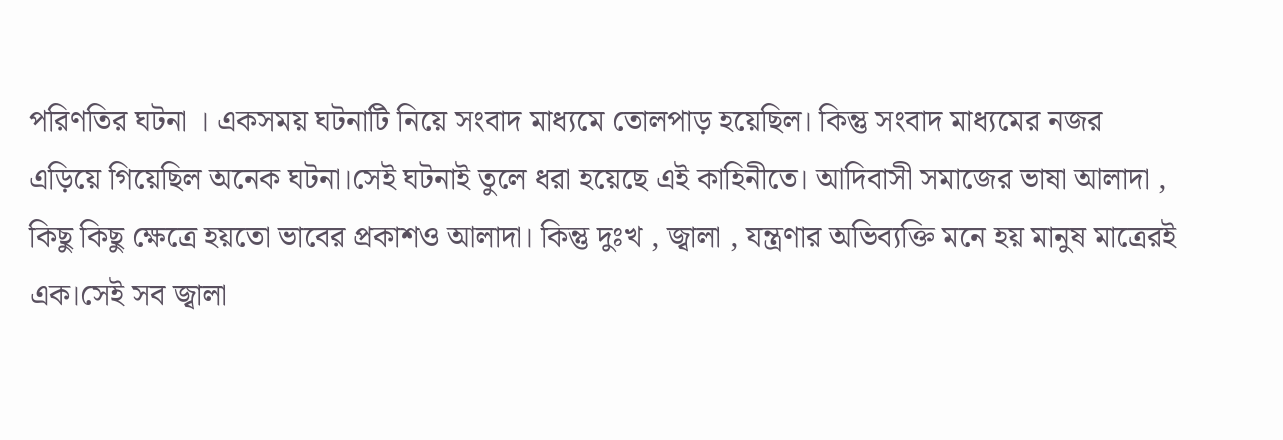পরিণতির ঘটনা । একসময় ঘটনাটি নিয়ে সংবাদ মাধ্যমে তোলপাড় হয়েছিল। কিন্তু সংবাদ মাধ্যমের নজর এড়িয়ে গিয়েছিল অনেক ঘটনা।সেই ঘটনাই তুলে ধরা হয়েছে এই কাহিনীতে। আদিবাসী সমাজের ভাষা আলাদা , কিছু কিছু ক্ষেত্রে হয়তো ভাবের প্রকাশও আলাদা। কিন্তু দুঃখ , জ্বালা , যন্ত্রণার অভিব্যক্তি মনে হয় মানুষ মাত্রেরই এক।সেই সব জ্বালা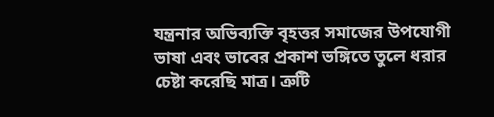যন্ত্রনার অভিব্যক্তি বৃহত্তর সমাজের উপযোগী ভাষা এবং ভাবের প্রকাশ ভঙ্গিতে তুলে ধরার চেষ্টা করেছি মাত্র। ত্রুটি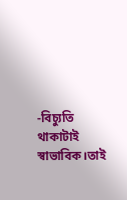-বিচ্যুতি থাকাটাই স্বাভাবিক।তাই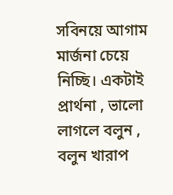সবিনয়ে আগাম মার্জনা চেয়ে নিচ্ছি। একটাই প্রার্থনা , ভালো লাগলে বলুন , বলুন খারাপ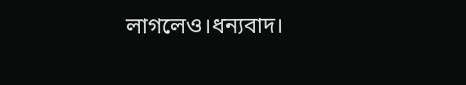লাগলেও।ধন্যবাদ।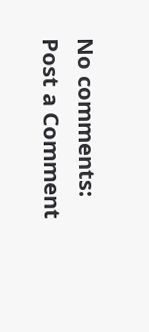No comments:
Post a Comment